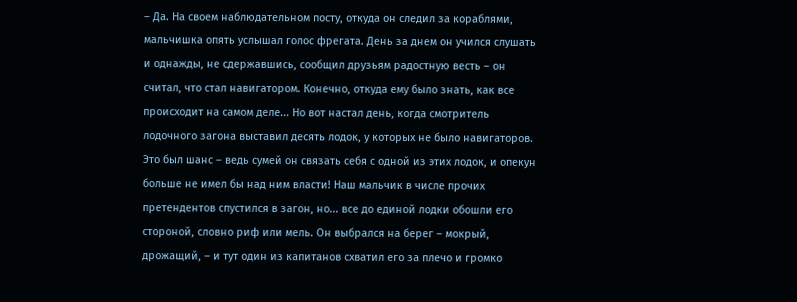– Да. На своем наблюдательном посту, откуда он следил за кораблями, мальчишка опять услышал голос фрегата. День за днем он учился слушать и однажды, не сдержавшись, сообщил друзьям радостную весть – он считал, что стал навигатором. Конечно, откуда ему было знать, как все происходит на самом деле... Но вот настал день, когда смотритель лодочного загона выставил десять лодок, у которых не было навигаторов. Это был шанс – ведь сумей он связать себя с одной из этих лодок, и опекун больше не имел бы над ним власти! Наш мальчик в числе прочих претендентов спустился в загон, но... все до единой лодки обошли его стороной, словно риф или мель. Он выбрался на берег – мокрый, дрожащий, – и тут один из капитанов схватил его за плечо и громко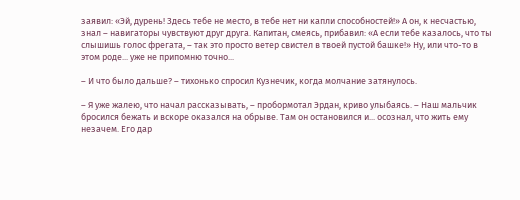заявил: «Эй, дурень! Здесь тебе не место, в тебе нет ни капли способностей!» А он, к несчастью, знал – навигаторы чувствуют друг друга. Капитан, смеясь, прибавил: «А если тебе казалось, что ты слышишь голос фрегата, – так это просто ветер свистел в твоей пустой башке!» Ну, или что-то в этом роде... уже не припомню точно...

– И что было дальше? – тихонько спросил Кузнечик, когда молчание затянулось.

– Я уже жалею, что начал рассказывать, – пробормотал Эрдан, криво улыбаясь. – Наш мальчик бросился бежать и вскоре оказался на обрыве. Там он остановился и... осознал, что жить ему незачем. Его дар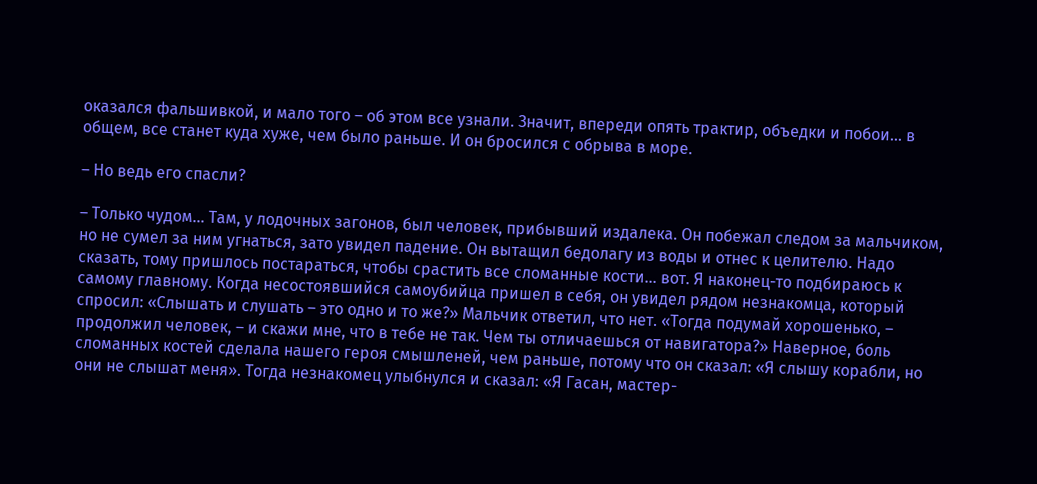оказался фальшивкой, и мало того – об этом все узнали. Значит, впереди опять трактир, объедки и побои... в общем, все станет куда хуже, чем было раньше. И он бросился с обрыва в море.

– Но ведь его спасли?

– Только чудом... Там, у лодочных загонов, был человек, прибывший издалека. Он побежал следом за мальчиком, но не сумел за ним угнаться, зато увидел падение. Он вытащил бедолагу из воды и отнес к целителю. Надо сказать, тому пришлось постараться, чтобы срастить все сломанные кости... вот. Я наконец-то подбираюсь к самому главному. Когда несостоявшийся самоубийца пришел в себя, он увидел рядом незнакомца, который спросил: «Слышать и слушать – это одно и то же?» Мальчик ответил, что нет. «Тогда подумай хорошенько, – продолжил человек, – и скажи мне, что в тебе не так. Чем ты отличаешься от навигатора?» Наверное, боль сломанных костей сделала нашего героя смышленей, чем раньше, потому что он сказал: «Я слышу корабли, но они не слышат меня». Тогда незнакомец улыбнулся и сказал: «Я Гасан, мастер-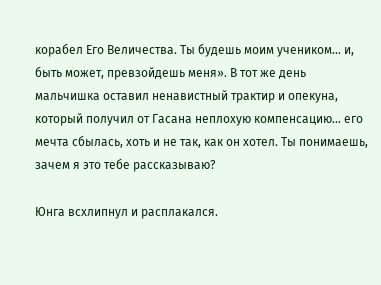корабел Его Величества. Ты будешь моим учеником... и, быть может, превзойдешь меня». В тот же день мальчишка оставил ненавистный трактир и опекуна, который получил от Гасана неплохую компенсацию... его мечта сбылась, хоть и не так, как он хотел. Ты понимаешь, зачем я это тебе рассказываю?

Юнга всхлипнул и расплакался.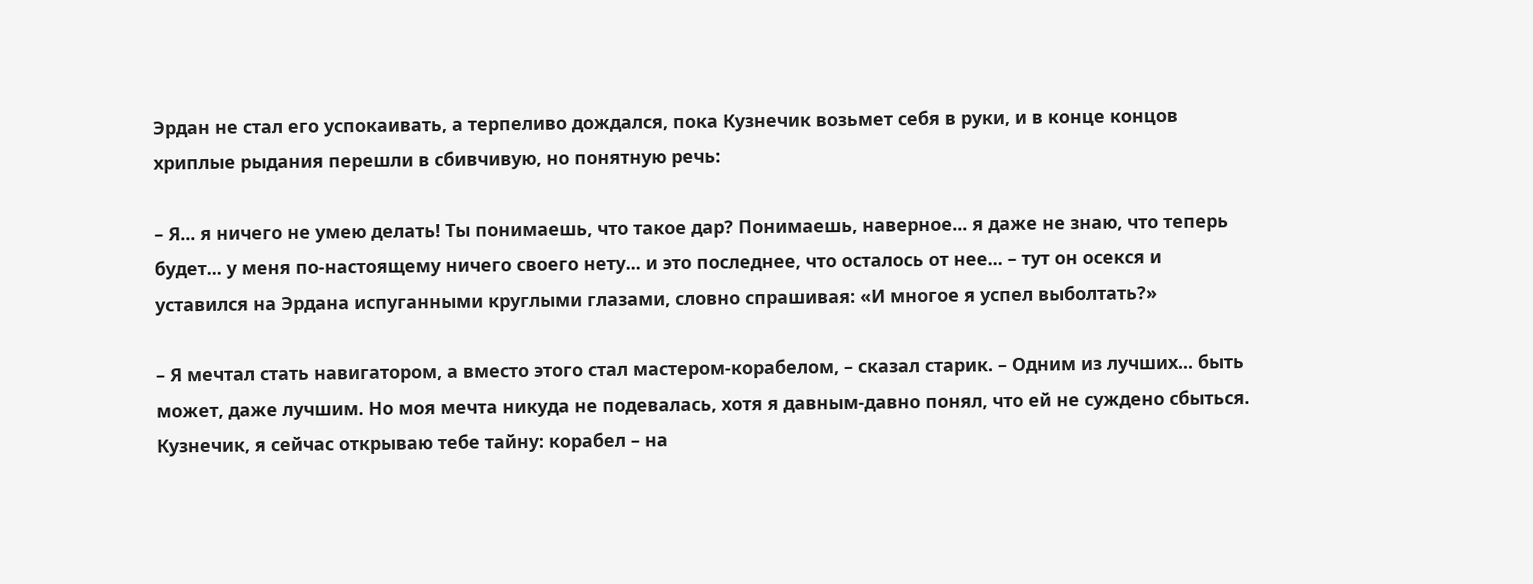Эрдан не стал его успокаивать, а терпеливо дождался, пока Кузнечик возьмет себя в руки, и в конце концов хриплые рыдания перешли в сбивчивую, но понятную речь:

– Я... я ничего не умею делать! Ты понимаешь, что такое дар? Понимаешь, наверное... я даже не знаю, что теперь будет... у меня по-настоящему ничего своего нету... и это последнее, что осталось от нее... – тут он осекся и уставился на Эрдана испуганными круглыми глазами, словно спрашивая: «И многое я успел выболтать?»

– Я мечтал стать навигатором, а вместо этого стал мастером-корабелом, – сказал старик. – Одним из лучших... быть может, даже лучшим. Но моя мечта никуда не подевалась, хотя я давным-давно понял, что ей не суждено сбыться. Кузнечик, я сейчас открываю тебе тайну: корабел – на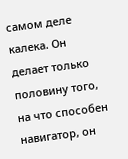самом деле калека. Он делает только половину того, на что способен навигатор, он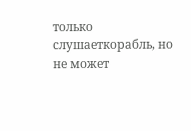только слушаеткорабль, но не может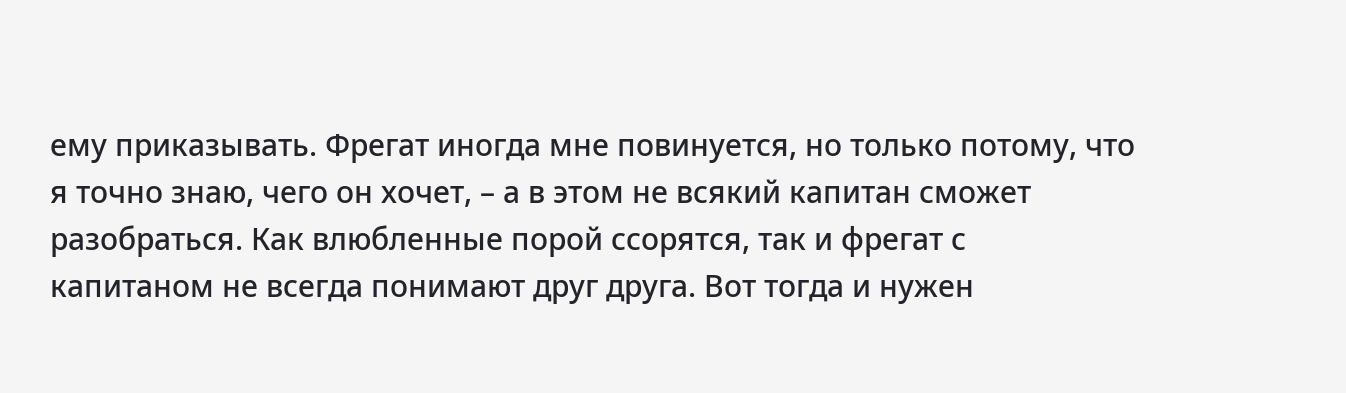ему приказывать. Фрегат иногда мне повинуется, но только потому, что я точно знаю, чего он хочет, – а в этом не всякий капитан сможет разобраться. Как влюбленные порой ссорятся, так и фрегат с капитаном не всегда понимают друг друга. Вот тогда и нужен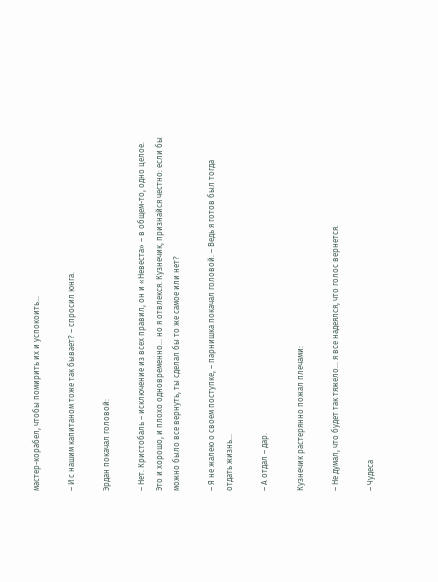мастер-корабел, чтобы помирить их и успокоить...

– И с нашим капитаном тоже так бывает? – спросил юнга.

Эрдан покачал головой:

– Нет. Кристобаль – исключение из всех правил, он и «Невеста» – в общем-то, одно целое. Это и хорошо, и плохо одновременно... но я отвлекся. Кузнечик, признайся честно: если бы можно было все вернуть, ты сделал бы то же самое или нет?

– Я не жалею о своем поступке, – парнишка покачал головой. – Ведь я готов был тогда отдать жизнь...

– А отдал – дар.

Кузнечик растерянно пожал плечами:

– Не думал, что будет так тяжело... я все надеялся, что голос вернется.

– Чудеса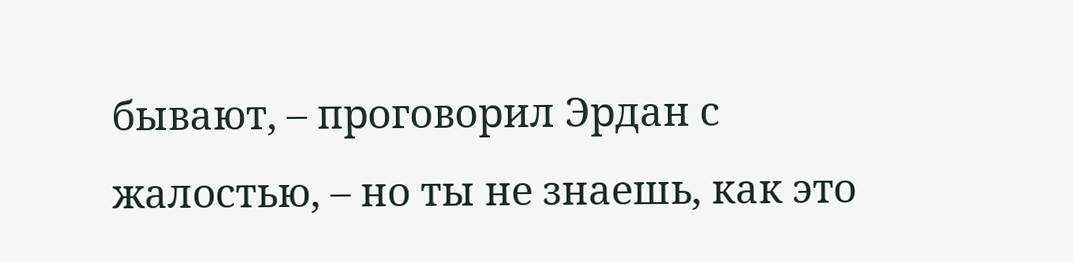бывают, – проговорил Эрдан с жалостью, – но ты не знаешь, как это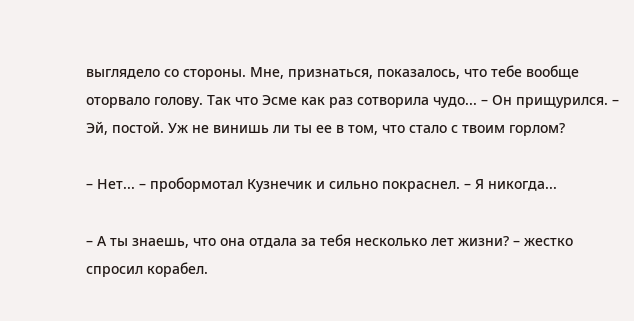выглядело со стороны. Мне, признаться, показалось, что тебе вообще оторвало голову. Так что Эсме как раз сотворила чудо... – Он прищурился. – Эй, постой. Уж не винишь ли ты ее в том, что стало с твоим горлом?

– Нет... – пробормотал Кузнечик и сильно покраснел. – Я никогда...

– А ты знаешь, что она отдала за тебя несколько лет жизни? – жестко спросил корабел.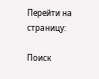Перейти на страницу:

Поиск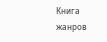Книга жанров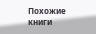Похожие книги